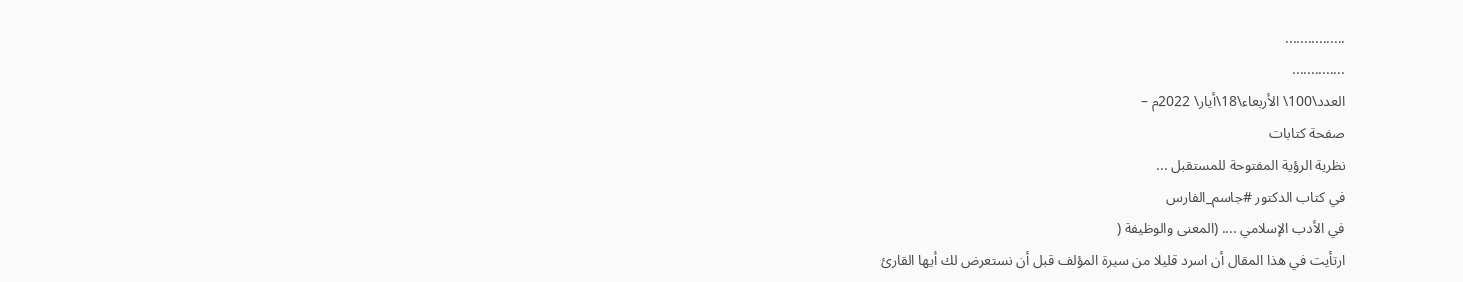................
..............
العدد\100\ الأربعاء\18\أيار\ 2022م –
صفحة كتابات
نظرية الرؤية المفتوحة للمستقبل ...
في كتاب الدكتور #جاسم_الفارس
في الأدب الإسلامي .... (المعنى والوظيفة (
ارتأيت في هذا المقال أن اسرد قليلا من سيرة المؤلف قبل أن نستعرض لك أيها القارئ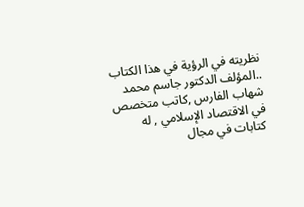نظريته في الرؤية في هذا الكتاب ..المؤلف الدكتور جاسم محمد شهاب الفارس ,كاتب متخصص في الاقتصاد الإسلامي , له كتابات في مجال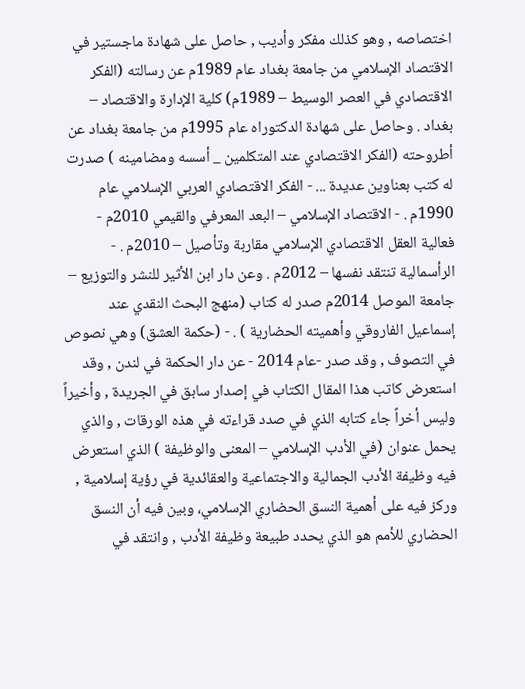اختصاصه , وهو كذلك مفكر وأديب , حاصل على شهادة ماجستير في الاقتصاد الإسلامي من جامعة بغداد عام 1989م عن رسالته (الفكر الاقتصادي في العصر الوسيط – 1989م) كلية الإدارة والاقتصاد – بغداد . وحاصل على شهادة الدكتوراه عام 1995م من جامعة بغداد عن أطروحته (الفكر الاقتصادي عند المتكلمين _ أسسه ومضامينه ) صدرت له كتب بعناوين عديدة ... - الفكر الاقتصادي العربي الإسلامي عام 1990م . - الاقتصاد الإسلامي – البعد المعرفي والقيمي 2010م - فعالية العقل الاقتصادي الإسلامي مقاربة وتأصيل – 2010م . - الرأسمالية تنتقد نفسها – 2012م . وعن دار ابن الأثير للنشر والتوزيع – جامعة الموصل 2014م صدر له كتاب (منهج البحث النقدي عند إسماعيل الفاروقي وأهميته الحضارية ) . - (حكمة العشق) وهي نصوص في التصوف , وقد صدر -عام 2014 - عن دار الحكمة في لندن , وقد استعرض كاتب هذا المقال الكتاب في إصدار سابق في الجريدة , وأخيراً وليس أخراً جاء كتابه الذي في صدد قراءته في هذه الورقات , والذي يحمل عنوان (في الأدب الإسلامي – المعنى والوظيفة ) الذي استعرض فيه وظيفة الأدب الجمالية والاجتماعية والعقائدية في رؤية إسلامية , وركز فيه على أهمية النسق الحضاري الإسلامي، وبين فيه أن النسق الحضاري للأمم هو الذي يحدد طبيعة وظيفة الأدب , وانتقد في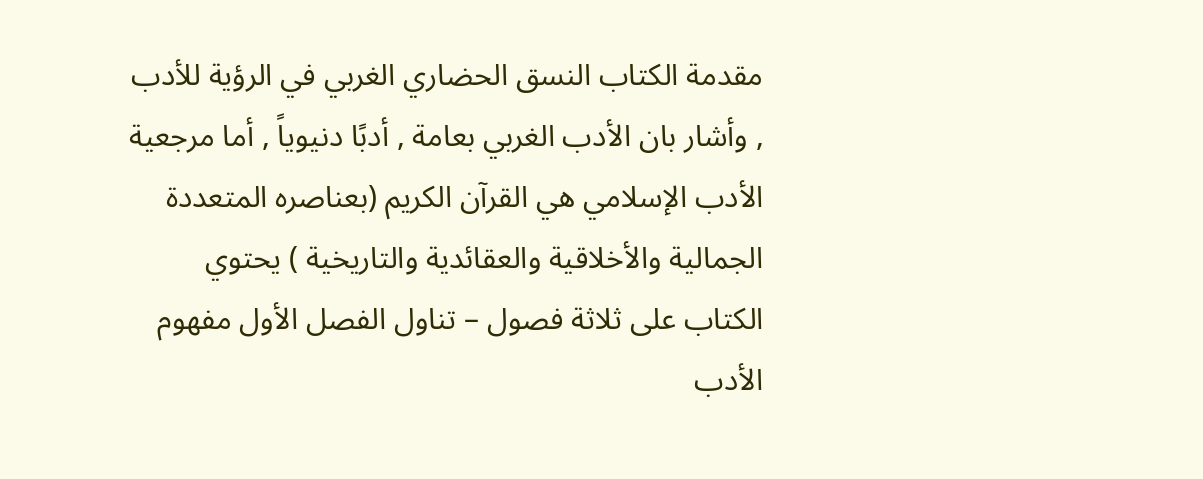مقدمة الكتاب النسق الحضاري الغربي في الرؤية للأدب , وأشار بان الأدب الغربي بعامة , أدبًا دنيوياً , أما مرجعية الأدب الإسلامي هي القرآن الكريم (بعناصره المتعددة الجمالية والأخلاقية والعقائدية والتاريخية ) يحتوي الكتاب على ثلاثة فصول – تناول الفصل الأول مفهوم الأدب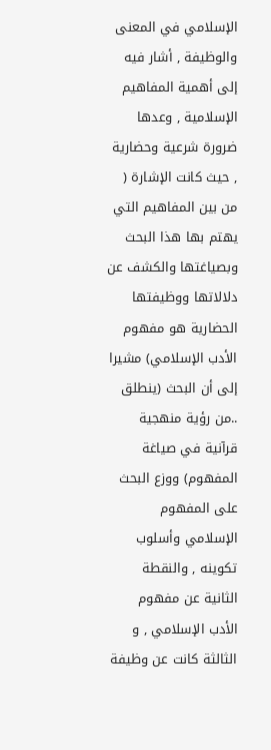الإسلامي في المعنى والوظيفة , أشار فيه إلى أهمية المفاهيم الإسلامية , وعدها ضرورة شرعية وحضارية , حيث كانت الإشارة ( من بين المفاهيم التي يهتم بها هذا البحث وبصياغتها والكشف عن دلالاتها ووظيفتها الحضارية هو مفهوم الأدب الإسلامي) مشيرا إلى أن البحث (ينطلق ..من رؤية منهجية قرآنية في صياغة المفهوم) ووزع البحث على المفهوم الإسلامي وأسلوب تكوينه , والنقطة الثانية عن مفهوم الأدب الإسلامي , و الثالثة كانت عن وظيفة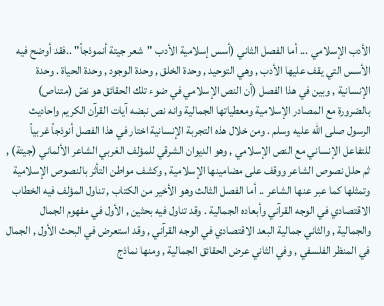الأدب الإسلامي ... أما الفصل الثاني (أسس إسلامية الأدب "شعر جيتة أنموذجاً" ..فقد أوضح فيه الأسس التي يقف عليها الأدب , وهي التوحيد , وحدة الخلق , وحدة الوجود , وحدة الحياة . وحدة الإنسانية , وبين في هذا الفصل (أن النص الإسلامي في ضوء تلك الحقائق هو نصّ (متناص) بالضرورة مع المصادر الإسلامية ومعطياتها الجمالية وانه نص نبضه آيات القرآن الكريم واحاديث الرسول صلى الله عليه وسلم . ومن خلال هذه التجربة الإنسانية اختار في هذا الفصل أنوذجاً غربياً للتفاعل الإنساني مع النص الإسلامي , وهو الديوان الشرقي للمؤلف الغربي الشاعر الألماني (جيتة) , ثم حلل نصوص الشاعر ووقف على مضامينها الإسلامية , وكشف مواطن التأثر بالنصوص الإسلامية وتمثلها كما عبر عنها الشاعر .. أما الفصل الثالث وهو الأخير من الكتاب , تناول المؤلف فيه الخطاب الاقتصادي في الوجه القرآني وأبعاده الجمالية . وقد تناول فيه بحثين , الأول في مفهوم الجمال والجمالية , والثاني جمالية البعد الاقتصادي في الوجه القرآني , وقد استعرض في البحث الأول , الجمال في المنظر الفلسفي , وفي الثاني عرض الحقائق الجمالية , ومنها نماذج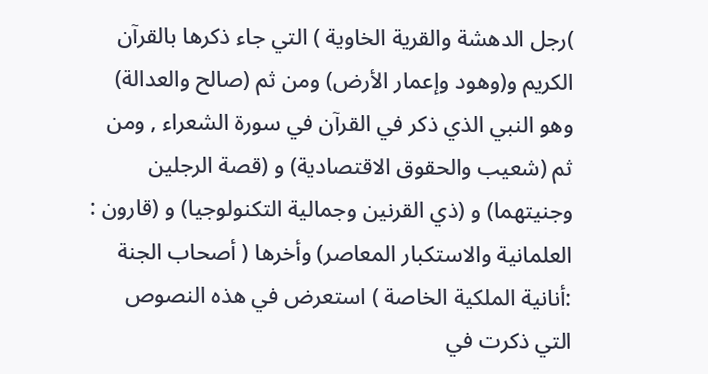)رجل الدهشة والقرية الخاوية ) التي جاء ذكرها بالقرآن الكريم و(وهود وإعمار الأرض) ومن ثم (صالح والعدالة) وهو النبي الذي ذكر في القرآن في سورة الشعراء , ومن ثم (شعيب والحقوق الاقتصادية) و (قصة الرجلين وجنيتهما) و (ذي القرنين وجمالية التكنولوجيا) و (قارون : العلمانية والاستكبار المعاصر) وأخرها ( أصحاب الجنة :أنانية الملكية الخاصة ) استعرض في هذه النصوص التي ذكرت في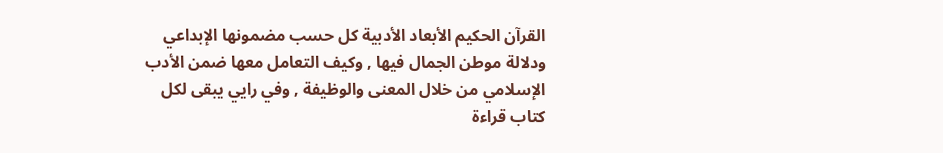القرآن الحكيم الأبعاد الأدبية كل حسب مضمونها الإبداعي ودلالة موطن الجمال فيها , وكيف التعامل معها ضمن الأدب الإسلامي من خلال المعنى والوظيفة , وفي رايي يبقى لكل كتاب قراءة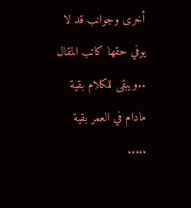أخرى وجوانب قد لا يوفي حقها كاتب المقال ..ويبقى للكلام بقية مادام في العمر بقية .....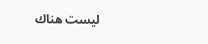ليست هناك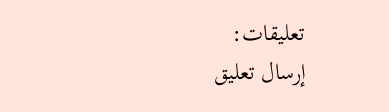تعليقات:
إرسال تعليق